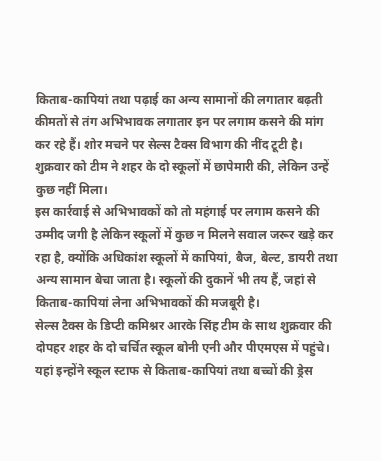किताब-कापियां तथा पढ़ाई का अन्य सामानों की लगातार बढ़ती कीमतों से तंग अभिभावक लगातार इन पर लगाम कसने की मांग कर रहे हैं। शोर मचने पर सेल्स टैक्स विभाग की नींद टूटी है। शुक्रवार को टीम ने शहर के दो स्कूलों में छापेमारी की, लेकिन उन्हें कुछ नहीं मिला।
इस कार्रवाई से अभिभावकों को तो महंगाई पर लगाम कसने की उम्मीद जगी है लेकिन स्कूलों में कुछ न मिलने सवाल जरूर खड़े कर रहा है, क्योंकि अधिकांश स्कूलों में कापियां, बैज, बेल्ट, डायरी तथा अन्य सामान बेचा जाता है। स्कूलों की दुकानें भी तय हैं, जहां से किताब-कापियां लेना अभिभावकों की मजबूरी है।
सेल्स टैक्स के डिप्टी कमिश्नर आरके सिंह टीम के साथ शुक्रवार की दोपहर शहर के दो चर्चित स्कूल बोनी एनी और पीएमएस में पहुंचे। यहां इन्होंने स्कूल स्टाफ से किताब-कापियां तथा बच्चों की ड्रेस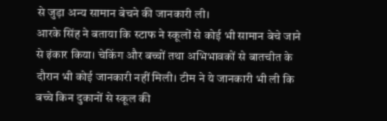से जुड़ा अन्य सामान बेचने की जानकारी ली।
आरके सिंह ने बताया कि स्टाफ ने स्कूलों से कोई भी सामान बेचे जाने से इंकार किया। चेकिंग और बच्चों तथा अभिभावकों से बातचीत के दौरान भी कोई जानकारी नहीं मिली। टीम ने ये जानकारी भी ली कि बच्चे किन दुकानों से स्कूल की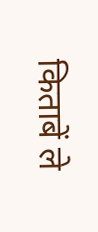किताबें ले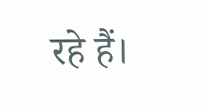रहे हैं।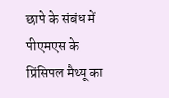छापे के संबंध में पीएमएस के प्रिंसिपल मैथ्यू का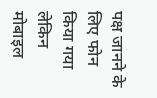पक्ष जानने के लिए फोन किया गया लेकिन मोबाइल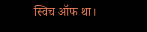स्विच ऑफ था।